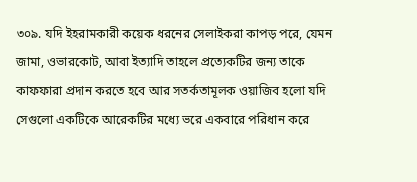৩০৯. যদি ইহরামকারী কয়েক ধরনের সেলাইকরা কাপড় পরে, যেমন জামা, ওভারকোট, আবা ইত্যাদি তাহলে প্রত্যেকটির জন্য তাকে কাফফারা প্রদান করতে হবে আর সতর্কতামূলক ওয়াজিব হলো যদি সেগুলো একটিকে আরেকটির মধ্যে ভরে একবারে পরিধান করে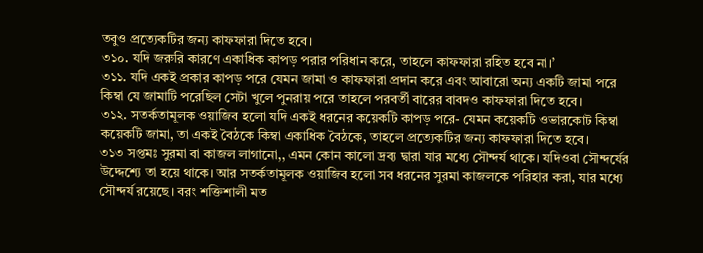তবুও প্রত্যেকটির জন্য কাফফারা দিতে হবে।
৩১০. যদি জরুরি কারণে একাধিক কাপড় পরার পরিধান করে, তাহলে কাফফারা রহিত হবে না।’
৩১১. যদি একই প্রকার কাপড় পরে যেমন জামা ও কাফফারা প্রদান করে এবং আবারো অন্য একটি জামা পরে কিম্বা যে জামাটি পরেছিল সেটা খুলে পুনরায় পরে তাহলে পরবর্তী বারের বাবদও কাফফারা দিতে হবে।
৩১২. সতর্কতামূলক ওয়াজিব হলো যদি একই ধরনের কয়েকটি কাপড় পরে- যেমন কয়েকটি ওভারকোট কিম্বা কয়েকটি জামা, তা একই বৈঠকে কিম্বা একাধিক বৈঠকে, তাহলে প্রত্যেকটির জন্য কাফফারা দিতে হবে।
৩১৩ সপ্তমঃ সুরমা বা কাজল লাগানো,, এমন কোন কালো দ্রব্য দ্বারা যার মধ্যে সৌন্দর্য থাকে। যদিওবা সৌন্দর্যের উদ্দেশ্যে তা হয়ে থাকে। আর সতর্কতামূলক ওয়াজিব হলো সব ধরনের সুরমা কাজলকে পরিহার করা, যার মধ্যে সৌন্দর্য রয়েছে। বরং শক্তিশালী মত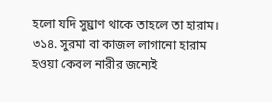হলো যদি সুঘ্রাণ থাকে তাহলে তা হারাম।
৩১৪. সুরমা বা কাজল লাগানো হারাম হওয়া কেবল নারীর জন্যেই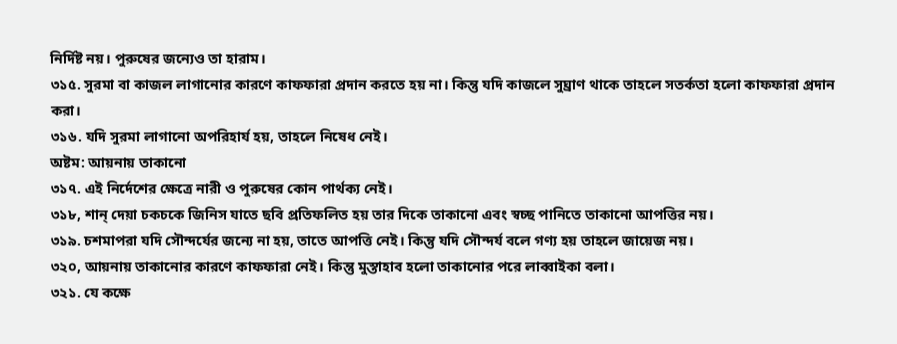নির্দিষ্ট নয়। পুরুষের জন্যেও তা হারাম।
৩১৫. সুরমা বা কাজল লাগানোর কারণে কাফফারা প্রদান করতে হয় না। কিন্তু যদি কাজলে সুঘ্রাণ থাকে তাহলে সতর্কতা হলো কাফফারা প্রদান করা।
৩১৬. যদি সুরমা লাগানো অপরিহার্য হয়, তাহলে নিষেধ নেই।
অষ্টম: আয়নায় তাকানো
৩১৭. এই নির্দেশের ক্ষেত্রে নারী ও পুরুষের কোন পার্থক্য নেই।
৩১৮, শান্ দেয়া চকচকে জিনিস যাতে ছবি প্রতিফলিত হয় তার দিকে তাকানো এবং স্বচ্ছ পানিতে তাকানো আপত্তির নয়।
৩১৯. চশমাপরা যদি সৌন্দর্যের জন্যে না হয়, তাতে আপত্তি নেই। কিন্তু যদি সৌন্দর্য বলে গণ্য হয় তাহলে জায়েজ নয়।
৩২০, আয়নায় তাকানোর কারণে কাফফারা নেই। কিন্তু মুস্তাহাব হলো তাকানোর পরে লাব্বাইকা বলা।
৩২১. যে কক্ষে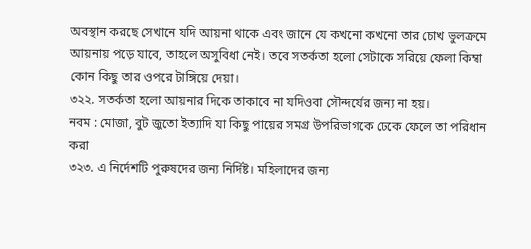অবস্থান করছে সেখানে যদি আয়না থাকে এবং জানে যে কখনো কখনো তার চোখ ভুলক্রমে আয়নায় পড়ে যাবে, তাহলে অসুবিধা নেই। তবে সতর্কতা হলো সেটাকে সরিয়ে ফেলা কিম্বা কোন কিছু তার ওপরে টাঙ্গিয়ে দেয়া।
৩২২. সতর্কতা হলো আয়নার দিকে তাকাবে না যদিওবা সৌন্দর্যের জন্য না হয়।
নবম : মোজা, বুট জুতো ইত্যাদি যা কিছু পায়ের সমগ্র উপরিভাগকে ঢেকে ফেলে তা পরিধান করা
৩২৩. এ নির্দেশটি পুরুষদের জন্য নির্দিষ্ট। মহিলাদের জন্য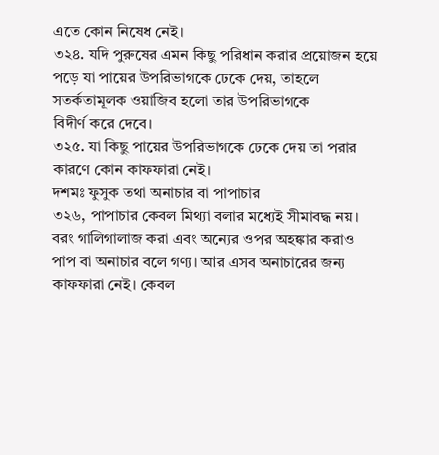এতে কোন নিষেধ নেই।
৩২৪. যদি পুরুষের এমন কিছু পরিধান করার প্রয়োজন হয়ে পড়ে যা পায়ের উপরিভাগকে ঢেকে দেয়, তাহলে সতর্কতামূলক ওয়াজিব হলো তার উপরিভাগকে
বিদীর্ণ করে দেবে।
৩২৫. যা কিছু পায়ের উপরিভাগকে ঢেকে দেয় তা পরার কারণে কোন কাফফারা নেই।
দশমঃ ফুসুক তথা অনাচার বা পাপাচার
৩২৬, পাপাচার কেবল মিথ্যা বলার মধ্যেই সীমাবদ্ধ নয়। বরং গালিগালাজ করা এবং অন্যের ওপর অহঙ্কার করাও পাপ বা অনাচার বলে গণ্য। আর এসব অনাচারের জন্য কাফফারা নেই। কেবল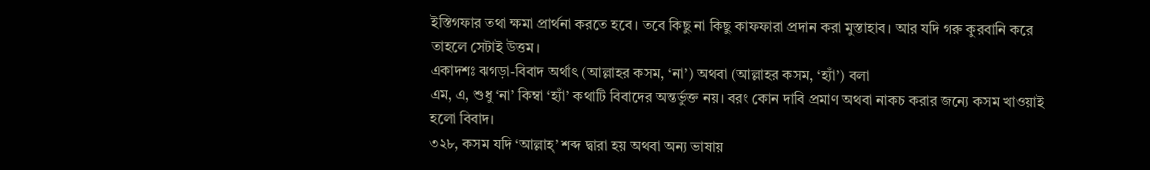ইস্তিগফার তথা ক্ষমা প্রার্থনা করতে হবে। তবে কিছু না কিছু কাফফারা প্রদান করা মুস্তাহাব। আর যদি গরু কুরবানি করে তাহলে সেটাই উত্তম।
একাদশঃ ঝগড়া-বিবাদ অর্থাৎ (আল্লাহর কসম, ‘না’) অথবা (আল্লাহর কসম, ‘হ্যাঁ’) বলা
এম, এ, শুধু ‘না’ কিম্বা ‘হ্যাঁ’ কথাটি বিবাদের অন্তর্ভুক্ত নয়। বরং কোন দাবি প্রমাণ অথবা নাকচ করার জন্যে কসম খাওয়াই হলো বিবাদ।
৩২৮, কসম যদি ‘আল্লাহ্’ শব্দ দ্বারা হয় অথবা অন্য ভাষায়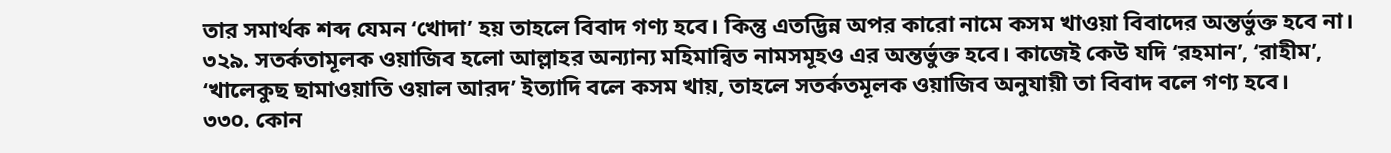তার সমার্থক শব্দ যেমন ‘খোদা’ হয় তাহলে বিবাদ গণ্য হবে। কিন্তু এতদ্ভিন্ন অপর কারো নামে কসম খাওয়া বিবাদের অন্তর্ভুক্ত হবে না।
৩২৯. সতর্কতামূলক ওয়াজিব হলো আল্লাহর অন্যান্য মহিমান্বিত নামসমূহও এর অন্তর্ভুক্ত হবে। কাজেই কেউ যদি ‘রহমান’, ‘রাহীম’, ‘খালেকুছ ছামাওয়াতি ওয়াল আরদ’ ইত্যাদি বলে কসম খায়, তাহলে সতর্কতমূলক ওয়াজিব অনুযায়ী তা বিবাদ বলে গণ্য হবে।
৩৩০. কোন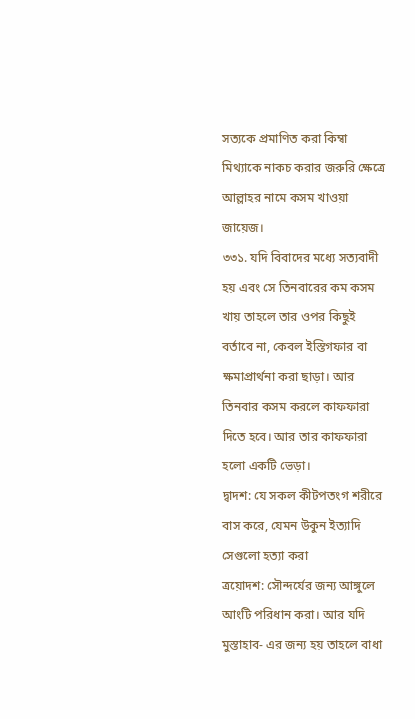সত্যকে প্রমাণিত করা কিম্বা মিথ্যাকে নাকচ করার জরুরি ক্ষেত্রে আল্লাহর নামে কসম খাওয়া জায়েজ।
৩৩১. যদি বিবাদের মধ্যে সত্যবাদী হয় এবং সে তিনবারের কম কসম খায় তাহলে তার ওপর কিছুই বর্তাবে না, কেবল ইস্তিগফার বা ক্ষমাপ্রার্থনা করা ছাড়া। আর তিনবার কসম করলে কাফফারা দিতে হবে। আর তার কাফফারা হলো একটি ভেড়া।
দ্বাদশ: যে সকল কীটপতংগ শরীরে বাস করে, যেমন উকুন ইত্যাদি সেগুলো হত্যা করা
ত্রয়োদশ: সৌন্দর্যের জন্য আঙ্গুলে আংটি পরিধান করা। আর যদি মুস্তাহাব- এর জন্য হয় তাহলে বাধা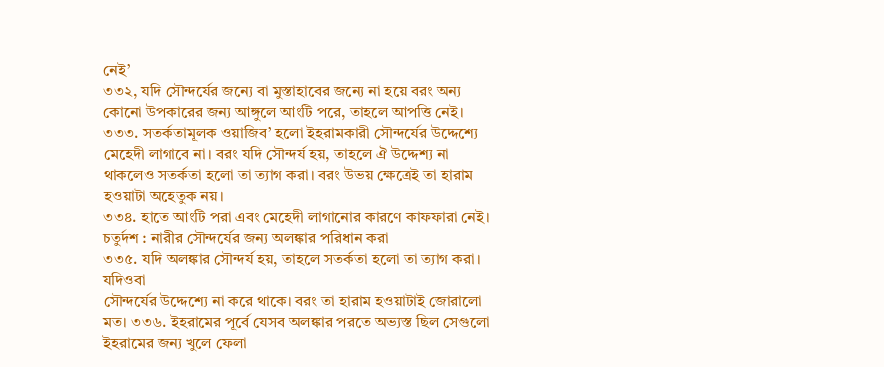নেই’
৩৩২, যদি সৌন্দর্যের জন্যে বা মুস্তাহাবের জন্যে না হয়ে বরং অন্য কোনো উপকারের জন্য আঙ্গুলে আংটি পরে, তাহলে আপত্তি নেই।
৩৩৩. সতর্কতামূলক ওয়াজিব’ হলো ইহরামকারী সৌন্দর্যের উদ্দেশ্যে মেহেদী লাগাবে না। বরং যদি সৌন্দর্য হয়, তাহলে ঐ উদ্দেশ্য না থাকলেও সতর্কতা হলো তা ত্যাগ করা। বরং উভয় ক্ষেত্রেই তা হারাম হওয়াটা অহেতুক নয়।
৩৩৪. হাতে আংটি পরা এবং মেহেদী লাগানোর কারণে কাফফারা নেই।
চতুর্দশ : নারীর সৌন্দর্যের জন্য অলঙ্কার পরিধান করা
৩৩৫. যদি অলঙ্কার সৌন্দর্য হয়, তাহলে সতর্কতা হলো তা ত্যাগ করা। যদিওবা
সৌন্দর্যের উদ্দেশ্যে না করে থাকে। বরং তা হারাম হওয়াটাই জোরালো মত। ৩৩৬. ইহরামের পূর্বে যেসব অলঙ্কার পরতে অভ্যস্ত ছিল সেগুলো ইহরামের জন্য খুলে ফেলা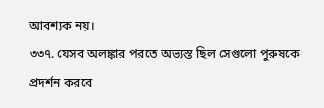আবশ্যক নয়।
৩৩৭. যেসব অলঙ্কার পরতে অভ্যস্ত ছিল সেগুলো পুরুষকে প্রদর্শন করবে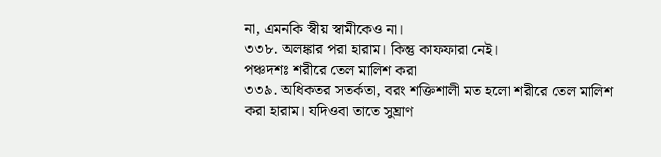না, এমনকি স্বীয় স্বামীকেও না।
৩৩৮. অলঙ্কার পরা হারাম। কিন্তু কাফফারা নেই।
পঞ্চদশঃ শরীরে তেল মালিশ করা
৩৩৯. অধিকতর সতর্কতা, বরং শক্তিশালী মত হলো শরীরে তেল মালিশ করা হারাম। যদিওবা তাতে সুঘ্রাণ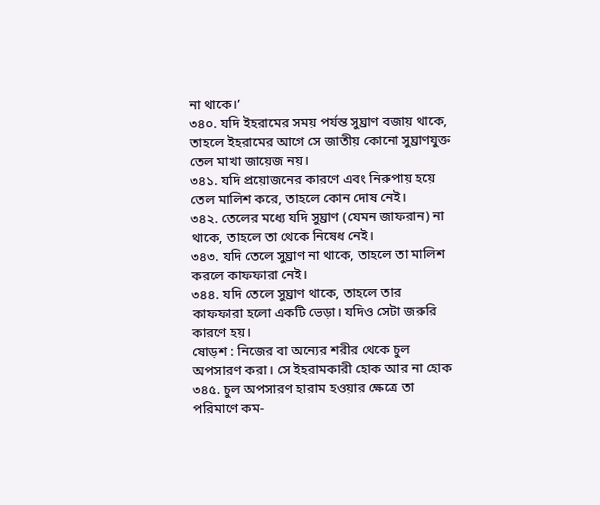না থাকে।’
৩৪০. যদি ইহরামের সময় পর্যন্ত সুঘ্রাণ বজায় থাকে, তাহলে ইহরামের আগে সে জাতীয় কোনো সুঘ্রাণযুক্ত তেল মাখা জায়েজ নয়।
৩৪১. যদি প্রয়োজনের কারণে এবং নিরুপায় হয়ে তেল মালিশ করে, তাহলে কোন দোষ নেই।
৩৪২. তেলের মধ্যে যদি সুঘ্রাণ (যেমন জাফরান) না থাকে, তাহলে তা থেকে নিষেধ নেই।
৩৪৩. যদি তেলে সুঘ্রাণ না থাকে, তাহলে তা মালিশ করলে কাফফারা নেই।
৩৪৪. যদি তেলে সুঘ্রাণ থাকে, তাহলে তার কাফফারা হলো একটি ভেড়া। যদিও সেটা জরুরি কারণে হয়।
ষোড়শ : নিজের বা অন্যের শরীর থেকে চুল অপসারণ করা। সে ইহরামকারী হোক আর না হোক
৩৪৫. চুল অপসারণ হারাম হওয়ার ক্ষেত্রে তা পরিমাণে কম-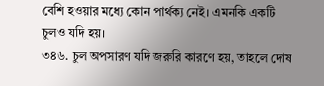বেশি হওয়ার মধ্যে কোন পার্থক্য নেই। এমনকি একটি চুলও যদি হয়।
৩৪৬. চুল অপসারণ যদি জরুরি কারণে হয়, তাহলে দোষ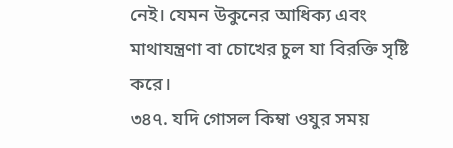নেই। যেমন উকুনের আধিক্য এবং মাথাযন্ত্রণা বা চোখের চুল যা বিরক্তি সৃষ্টি করে।
৩৪৭. যদি গোসল কিম্বা ওযুর সময়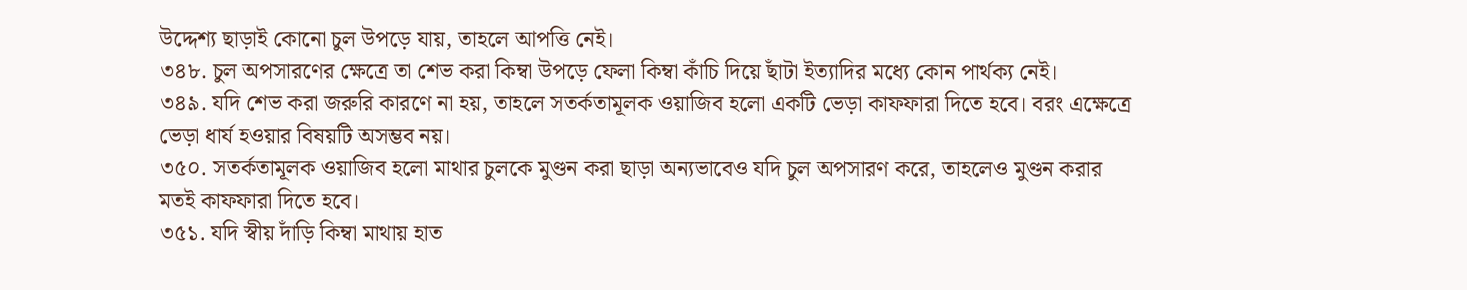উদ্দেশ্য ছাড়াই কোনো চুল উপড়ে যায়, তাহলে আপত্তি নেই।
৩৪৮. চুল অপসারণের ক্ষেত্রে তা শেভ করা কিম্বা উপড়ে ফেলা কিম্বা কাঁচি দিয়ে ছাঁটা ইত্যাদির মধ্যে কোন পার্থক্য নেই।
৩৪৯. যদি শেভ করা জরুরি কারণে না হয়, তাহলে সতর্কতামূলক ওয়াজিব হলো একটি ভেড়া কাফফারা দিতে হবে। বরং এক্ষেত্রে ভেড়া ধার্য হওয়ার বিষয়টি অসম্ভব নয়।
৩৫০. সতর্কতামূলক ওয়াজিব হলো মাথার চুলকে মুণ্ডন করা ছাড়া অন্যভাবেও যদি চুল অপসারণ করে, তাহলেও মুণ্ডন করার মতই কাফফারা দিতে হবে।
৩৫১. যদি স্বীয় দাঁড়ি কিম্বা মাথায় হাত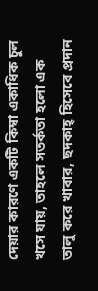দেয়ার কারণে একটি কিম্বা একাধিক চুল খসে যায়, তাহলে সতর্কতা হলো এক তালু করে খাবার, ছদকাহ্ হিসেবে প্রদান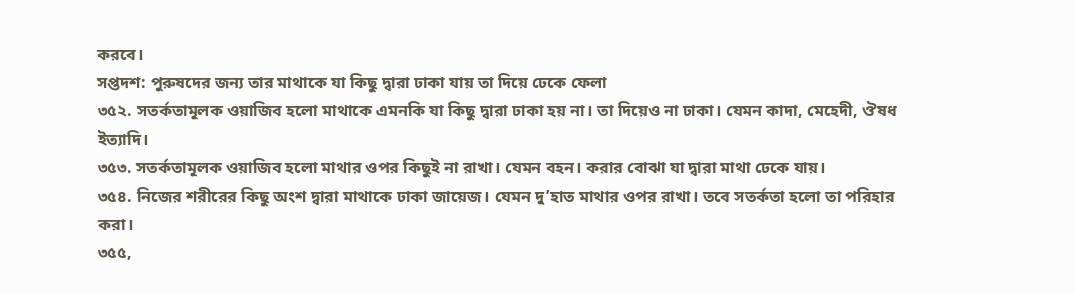করবে।
সপ্তদশ: পুরুষদের জন্য তার মাথাকে যা কিছু দ্বারা ঢাকা যায় তা দিয়ে ঢেকে ফেলা
৩৫২. সতর্কতামূলক ওয়াজিব হলো মাথাকে এমনকি যা কিছু দ্বারা ঢাকা হয় না। তা দিয়েও না ঢাকা। যেমন কাদা, মেহেদী, ঔষধ ইত্যাদি।
৩৫৩. সতর্কতামূলক ওয়াজিব হলো মাথার ওপর কিছুই না রাখা। যেমন বহন। করার বোঝা যা দ্বারা মাথা ঢেকে যায়।
৩৫৪. নিজের শরীরের কিছু অংশ দ্বারা মাথাকে ঢাকা জায়েজ। যেমন দু’হাত মাথার ওপর রাখা। তবে সতর্কতা হলো তা পরিহার করা।
৩৫৫,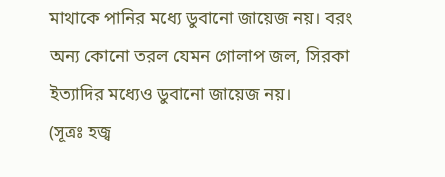মাথাকে পানির মধ্যে ডুবানো জায়েজ নয়। বরং অন্য কোনো তরল যেমন গোলাপ জল, সিরকা ইত্যাদির মধ্যেও ডুবানো জায়েজ নয়।
(সূত্রঃ হজ্ব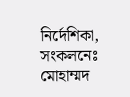নির্দেশিকা, সংকলনেঃ মোহাম্মদ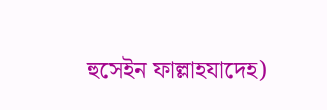হুসেইন ফাল্লাহযাদেহ)